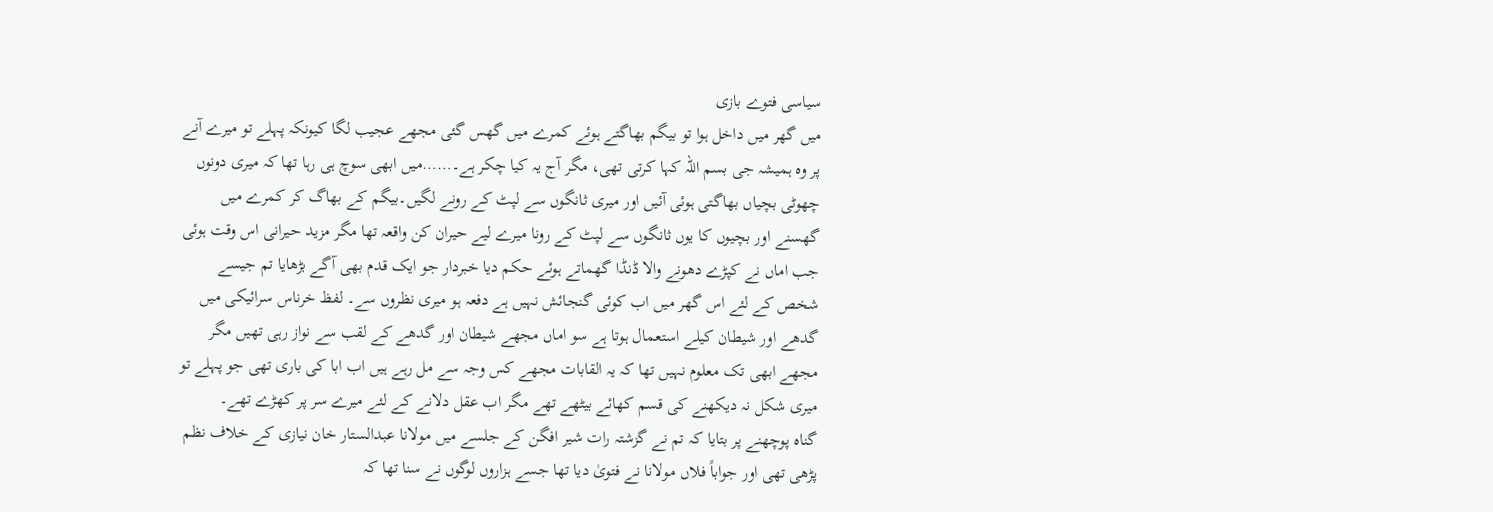سیاسی فتوے بازی
میں گھر میں داخل ہوا تو بیگم بھاگتے ہوئے کمرے میں گھس گئی مجھے عجیب لگا کیونکہ پہلے تو میرے آنے پر وہ ہمیشہ جی بسم اللہ کہا کرتی تھی، مگر آج یہ کیا چکر ہے۔……میں ابھی سوچ ہی رہا تھا کہ میری دونوں چھوٹی بچیاں بھاگتی ہوئی آئیں اور میری ثانگوں سے لپٹ کے رونے لگیں۔بیگم کے بھاگ کر کمرے میں گھسنے اور بچیوں کا یوں ثانگوں سے لپٹ کے رونا میرے لیے حیران کن واقعہ تھا مگر مزید حیرانی اس وقت ہوئی جب اماں نے کپڑے دھونے والا ڈنڈا گھماتے ہوئے حکم دیا خبردار جو ایک قدم بھی آگے بڑھایا تم جیسے شخص کے لئے اس گھر میں اب کوئی گنجائش نہیں ہے دفعہ ہو میری نظروں سے۔ لفظ خرناس سرائیکی میں گدھے اور شیطان کیلے استعمال ہوتا ہے سو اماں مجھے شیطان اور گدھے کے لقب سے نواز رہی تھیں مگر مجھے ابھی تک معلوم نہیں تھا کہ یہ القابات مجھے کس وجہ سے مل رہے ہیں اب ابا کی باری تھی جو پہلے تو میری شکل نہ دیکھنے کی قسم کھائے بیٹھے تھے مگر اب عقل دلانے کے لئے میرے سر پر کھڑے تھے۔
گناہ پوچھنے پر بتایا کہ تم نے گزشتہ رات شیر افگن کے جلسے میں مولانا عبدالستار خان نیازی کے خلاف نظم پڑھی تھی اور جواباً فلاں مولانا نے فتویٰ دیا تھا جسے ہزاروں لوگوں نے سنا تھا کہ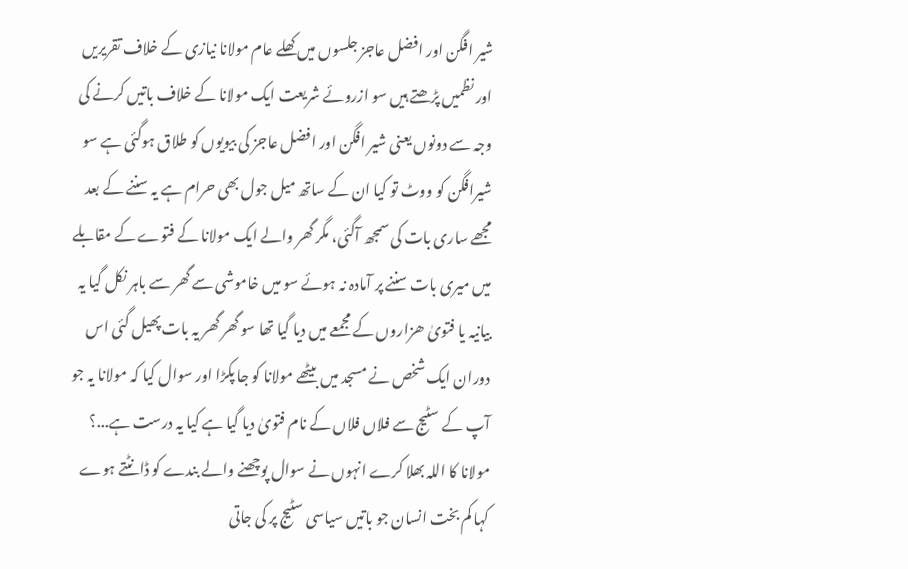شیر افگن اور افضل عاجز جلسوں میں کھلے عام مولانا نیازی کے خلاف تقریریں اور نظمیں پڑھتے ہیں سو ازروئے شریعت ایک مولانا کے خلاف باتیں کرنے کی وجہ سے دونوں یعنی شیر افگن اور افضل عاجز کی بیویوں کو طلاق ہوگئی ہے سو شیرافگن کو ووٹ تو کیا ان کے ساتھ میل جول بھی حرام ہے یہ سننے کے بعد مجھے ساری بات کی سمجھ آگئی، مگر گھر والے ایک مولانا کے فتوے کے مقابلے میں میری بات سننے پر آمادہ نہ ہوئے سو میں خاموشی سے گھر سے باہر نکل گیا یہ بیانیہ یا فتویٰ ھزاروں کے مجمعے میں دیا گیا تھا سو گھر گھر یہ بات پھیل گئی اس دوران ایک شخص نے مسجد میں بیٹھے مولانا کو جا پکڑا اور سوال کیا کہ مولانا یہ جو آپ کے سٹیج سے فلاں فلاں کے نام فتویٰ دیا گیا ہے کیا یہ درست ہے...؟
مولانا کا اللہ بھلا کرے انہوں نے سوال پوچھنے والے بندے کو ڈانٹتے ہوے کہا کم بخت انسان جو باتیں سیاسی سٹیج پر کی جاتی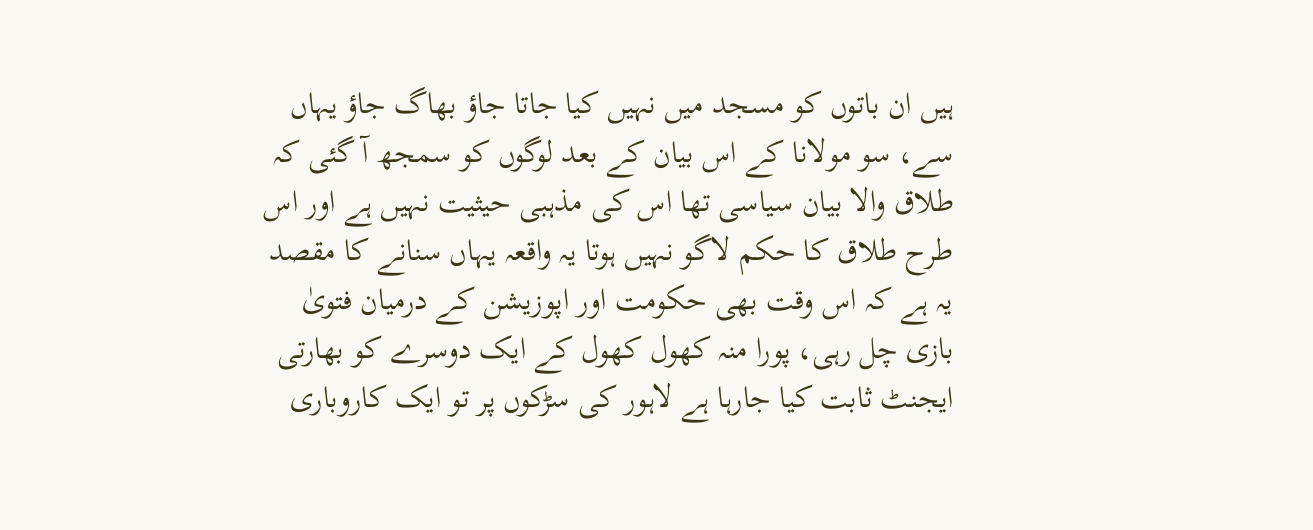ہیں ان باتوں کو مسجد میں نہیں کیا جاتا جاؤ بھاگ جاؤ یہاں سے، سو مولانا کے اس بیان کے بعد لوگوں کو سمجھ آ گئی کہ طلاق والا بیان سیاسی تھا اس کی مذہبی حیثیت نہیں ہے اور اس طرح طلاق کا حکم لاگو نہیں ہوتا یہ واقعہ یہاں سنانے کا مقصد یہ ہے کہ اس وقت بھی حکومت اور اپوزیشن کے درمیان فتویٰ بازی چل رہی، پورا منہ کھول کھول کے ایک دوسرے کو بھارتی ایجنٹ ثابت کیا جارہا ہے لاہور کی سڑکوں پر تو ایک کاروباری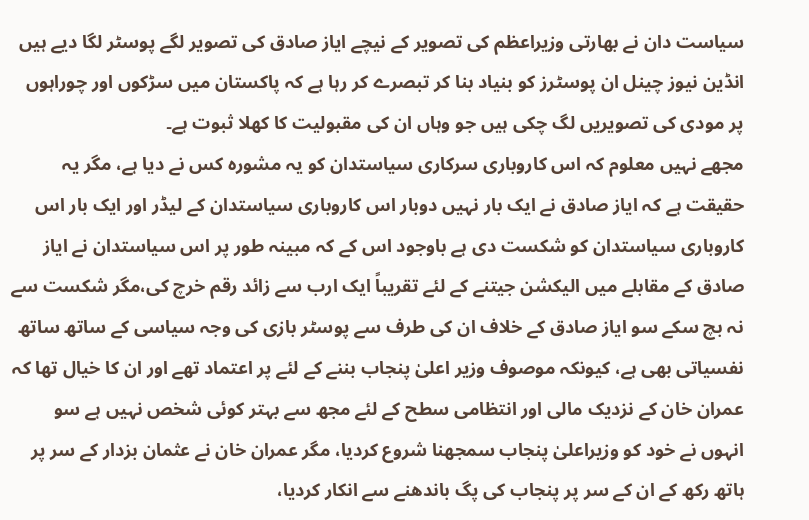سیاست دان نے بھارتی وزیراعظم کی تصویر کے نیچے ایاز صادق کی تصویر لگے پوسٹر لگا دیے ہیں انڈین نیوز چینل ان پوسٹرز کو بنیاد بنا کر تبصرے کر رہا ہے کہ پاکستان میں سڑکوں اور چوراہوں پر مودی کی تصویریں لگ چکی ہیں جو وہاں ان کی مقبولیت کا کھلا ثبوت ہے۔
مجھے نہیں معلوم کہ اس کاروباری سرکاری سیاستدان کو یہ مشورہ کس نے دیا ہے، مگر یہ حقیقت ہے کہ ایاز صادق نے ایک بار نہیں دوبار اس کاروباری سیاستدان کے لیڈر اور ایک بار اس کاروباری سیاستدان کو شکست دی ہے باوجود اس کے کہ مبینہ طور پر اس سیاستدان نے ایاز صادق کے مقابلے میں الیکشن جیتنے کے لئے تقریباً ایک ارب سے زائد رقم خرچ کی،مگر شکست سے نہ بچ سکے سو ایاز صادق کے خلاف ان کی طرف سے پوسٹر بازی کی وجہ سیاسی کے ساتھ ساتھ نفسیاتی بھی ہے، کیونکہ موصوف وزیر اعلیٰ پنجاب بننے کے لئے پر اعتماد تھے اور ان کا خیال تھا کہ عمران خان کے نزدیک مالی اور انتظامی سطح کے لئے مجھ سے بہتر کوئی شخص نہیں ہے سو انہوں نے خود کو وزیراعلیٰ پنجاب سمجھنا شروع کردیا، مگر عمران خان نے عثمان بزدار کے سر پر ہاتھ رکھ کے ان کے سر پر پنجاب کی پگ باندھنے سے انکار کردیا،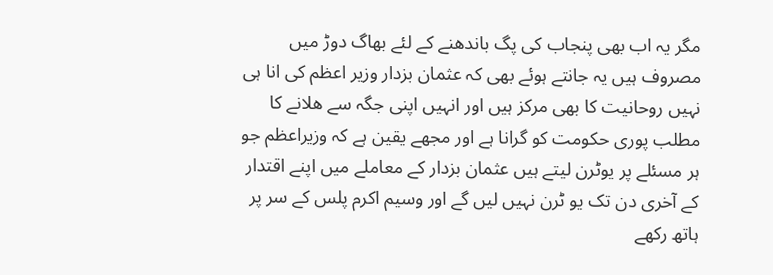مگر یہ اب بھی پنجاب کی پگ باندھنے کے لئے بھاگ دوڑ میں مصروف ہیں یہ جانتے ہوئے بھی کہ عثمان بزدار وزیر اعظم کی انا ہی نہیں روحانیت کا بھی مرکز ہیں اور انہیں اپنی جگہ سے ھلانے کا مطلب پوری حکومت کو گرانا ہے اور مجھے یقین ہے کہ وزیراعظم جو ہر مسئلے پر یوٹرن لیتے ہیں عثمان بزدار کے معاملے میں اپنے اقتدار کے آخری دن تک یو ٹرن نہیں لیں گے اور وسیم اکرم پلس کے سر پر ہاتھ رکھے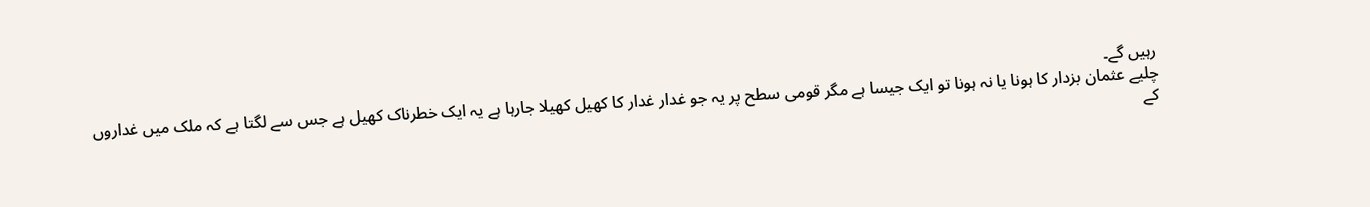رہیں گے۔
چلیے عثمان بزدار کا ہونا یا نہ ہونا تو ایک جیسا ہے مگر قومی سطح پر یہ جو غدار غدار کا کھیل کھیلا جارہا ہے یہ ایک خطرناک کھیل ہے جس سے لگتا ہے کہ ملک میں غداروں کے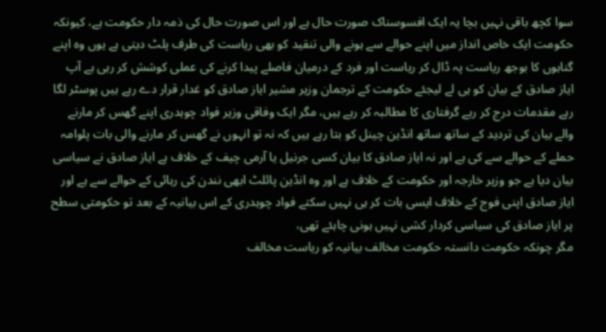سوا کچھ باقی نہیں بچا یہ ایک افسوسناک صورت حال ہے اور اس صورت حال کی ذمہ دار حکومت ہے، کیونکہ حکومت ایک خاص انداز میں اپنے حوالے سے ہونے والی تنقید کو بھی ریاست کی طرف پلٹ دیتی ہے یوں وہ اپنے گناہوں کا بوجھ ریاست پہ ڈال کر ریاست اور فرد کے درمیان فاصلے پیدا کرنے کی عملی کوشش کر رہی ہے آپ ایاز صادق کے بیان کو ہی لے لیجئے حکومت کے ترجمان وزیر مشیر ایاز صادق کو غدار قرار دے رہے ہیں پوسٹر لگا رہے مقدمات درج کر رہے گرفتاری کا مطالبہ کر رہے ہیں، مگر ایک وفاقی وزیر فواد چوہدری اپنے گھس کر مارنے والے بیان کی تردید کے ساتھ ساتھ انڈین چینل کو بتا رہے ہیں کہ نہ تو انہوں نے گھس کر مارنے والی بات پلوامہ حملے کے حوالے سے کی ہے اور نہ ایاز صادق کا بیان کسی جرنیل یا آرمی چیف کے خلاف ہے ایاز صادق نے سیاسی بیان دیا ہے جو وزیر خارجہ اور حکومت کے خلاف ہے اور وہ انڈین پائلٹ ابھی نندن کی رہائی کے حوالے سے ہے اور ایاز صادق اپنی فوج کے خلاف ایسی بات کر ہی نہیں سکتے فواد چوہدری کے اس بیانیہ کے بعد تو حکومتی سطح پر ایاز صادق کی سیاسی کردار کشی نہیں ہونی چاہئے تھی،
مگر چونکہ حکومت دانستہ حکومت مخالف بیانیہ کو ریاست مخالف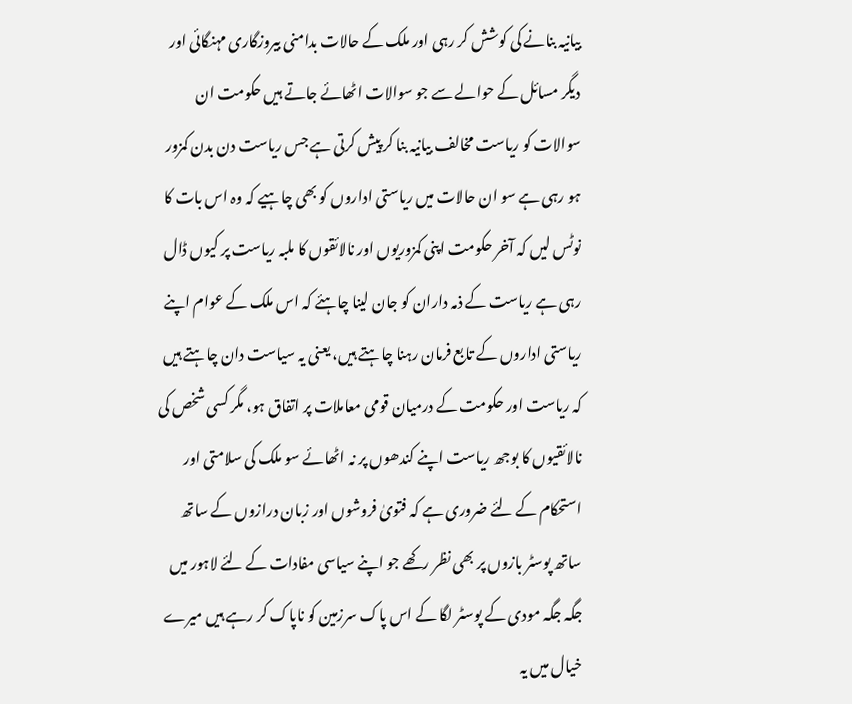بیانیہ بنانے کی کوشش کر رہی اور ملک کے حالات بدامنی بیروزگاری مہنگائی اور دیگر مسائل کے حوالے سے جو سوالات اٹھائے جاتے ہیں حکومت ان سوالات کو ریاست مخالف بیانیہ بنا کر پیش کرتی ہے جس ریاست دن بدن کمزور ہو رہی ہے سو ان حالات میں ریاستی اداروں کو بھی چاہیے کہ وہ اس بات کا نوٹس لیں کہ آخر حکومت اپنی کمزوریوں اور نالائقوں کا ملبہ ریاست پر کیوں ڈال رہی ہے ریاست کے ذمہ داران کو جان لینا چاہئے کہ اس ملک کے عوام اپنے ریاستی اداروں کے تابع فرمان رہنا چاہتے ہیں، یعنی یہ سیاست دان چاہتے ہیں کہ ریاست اور حکومت کے درمیان قومی معاملات پر اتفاق ہو، مگر کسی شخص کی نالائقیوں کا بوجھ ریاست اپنے کندھوں پر نہ اٹھائے سو ملک کی سلامتی اور استحکام کے لئے ضروری ہے کہ فتویٰ فروشوں اور زبان درازوں کے ساتھ ساتھ پوسٹر بازوں پر بھی نظر رکھے جو اپنے سیاسی مفادات کے لئے لاہور میں جگہ جگہ مودی کے پوسٹر لگا کے اس پاک سرزمین کو ناپاک کر رہے ہیں میرے خیال میں یہ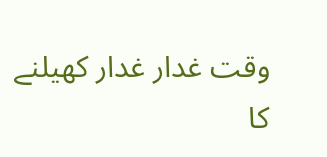وقت غدار غدار کھیلنے کا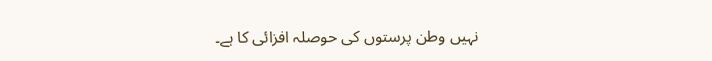نہیں وطن پرستوں کی حوصلہ افزائی کا ہے۔